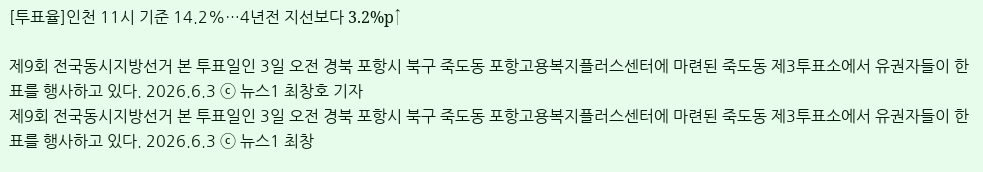[투표율]인천 11시 기준 14.2%…4년전 지선보다 3.2%p↑

제9회 전국동시지방선거 본 투표일인 3일 오전 경북 포항시 북구 죽도동 포항고용복지플러스센터에 마련된 죽도동 제3투표소에서 유권자들이 한표를 행사하고 있다. 2026.6.3 ⓒ 뉴스1 최창호 기자
제9회 전국동시지방선거 본 투표일인 3일 오전 경북 포항시 북구 죽도동 포항고용복지플러스센터에 마련된 죽도동 제3투표소에서 유권자들이 한표를 행사하고 있다. 2026.6.3 ⓒ 뉴스1 최창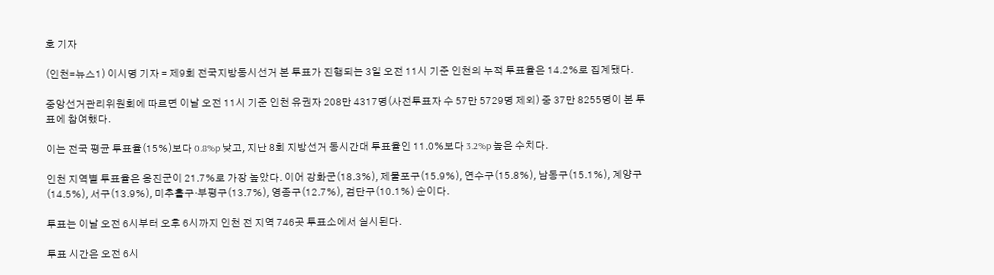호 기자

(인천=뉴스1) 이시명 기자 = 제9회 전국지방동시선거 본 투표가 진행되는 3일 오전 11시 기준 인천의 누적 투표율은 14.2%로 집계됐다.

중앙선거관리위원회에 따르면 이날 오전 11시 기준 인천 유권자 208만 4317명(사전투표자 수 57만 5729명 제외) 중 37만 8255명이 본 투표에 참여했다.

이는 전국 평균 투표율(15%)보다 0.8%p 낮고, 지난 8회 지방선거 동시간대 투표율인 11.0%보다 3.2%p 높은 수치다.

인천 지역별 투표율은 옹진군이 21.7%로 가장 높았다. 이어 강화군(18.3%), 제물포구(15.9%), 연수구(15.8%), 남동구(15.1%), 계양구(14.5%), 서구(13.9%), 미추홀구·부평구(13.7%), 영종구(12.7%), 검단구(10.1%) 순이다.

투표는 이날 오전 6시부터 오후 6시까지 인천 전 지역 746곳 투표소에서 실시된다.

투표 시간은 오전 6시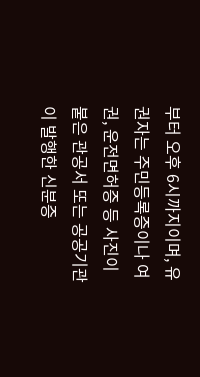부터 오후 6시까지이며, 유권자는 주민등록증이나 여권, 운전면허증 등 사진이 붙은 관공서 또는 공공기관이 발행한 신분증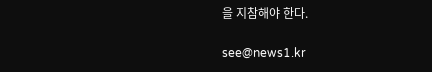을 지참해야 한다.

see@news1.kr